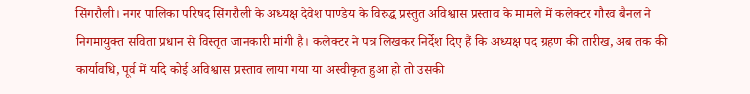सिंगरौली। नगर पालिका परिषद सिंगरौली के अध्यक्ष देवेश पाण्डेय के विरुद्ध प्रस्तुत अविश्वास प्रस्ताव के मामले में कलेक्टर गौरव बैनल ने निगमायुक्त सविता प्रधान से विस्तृत जानकारी मांगी है। कलेक्टर ने पत्र लिखकर निर्देश दिए हैं कि अध्यक्ष पद ग्रहण की तारीख, अब तक की कार्यावधि, पूर्व में यदि कोई अविश्वास प्रस्ताव लाया गया या अस्वीकृत हुआ हो तो उसकी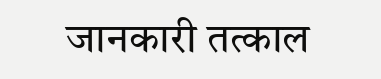जानकारी तत्काल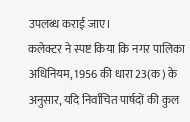उपलब्ध कराई जाए।
कलेक्टर ने स्पष्ट किया कि नगर पालिका अधिनियम, 1956 की धारा 23(क) के अनुसार, यदि निर्वाचित पार्षदों की कुल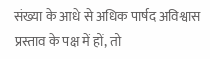संख्या के आधे से अधिक पार्षद अविश्वास प्रस्ताव के पक्ष में हों, तो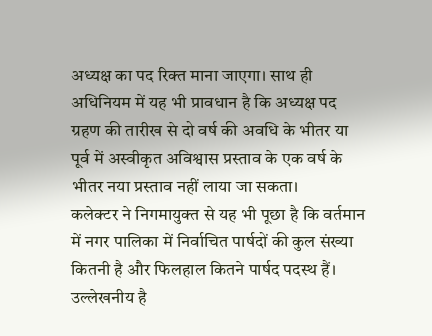अध्यक्ष का पद रिक्त माना जाएगा। साथ ही अधिनियम में यह भी प्रावधान है कि अध्यक्ष पद ग्रहण की तारीख से दो वर्ष की अवधि के भीतर या पूर्व में अस्वीकृत अविश्वास प्रस्ताव के एक वर्ष के भीतर नया प्रस्ताव नहीं लाया जा सकता।
कलेक्टर ने निगमायुक्त से यह भी पूछा है कि वर्तमान में नगर पालिका में निर्वाचित पार्षदों की कुल संख्या कितनी है और फिलहाल कितने पार्षद पदस्थ हैं। उल्लेखनीय है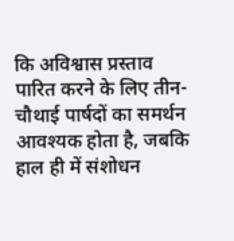कि अविश्वास प्रस्ताव पारित करने के लिए तीन-चौथाई पार्षदों का समर्थन आवश्यक होता है, जबकि हाल ही में संशोधन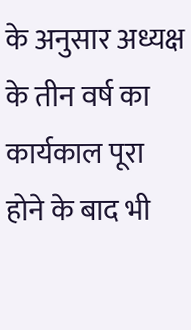के अनुसार अध्यक्ष के तीन वर्ष का कार्यकाल पूरा होने के बाद भी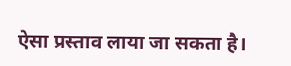ऐसा प्रस्ताव लाया जा सकता है।